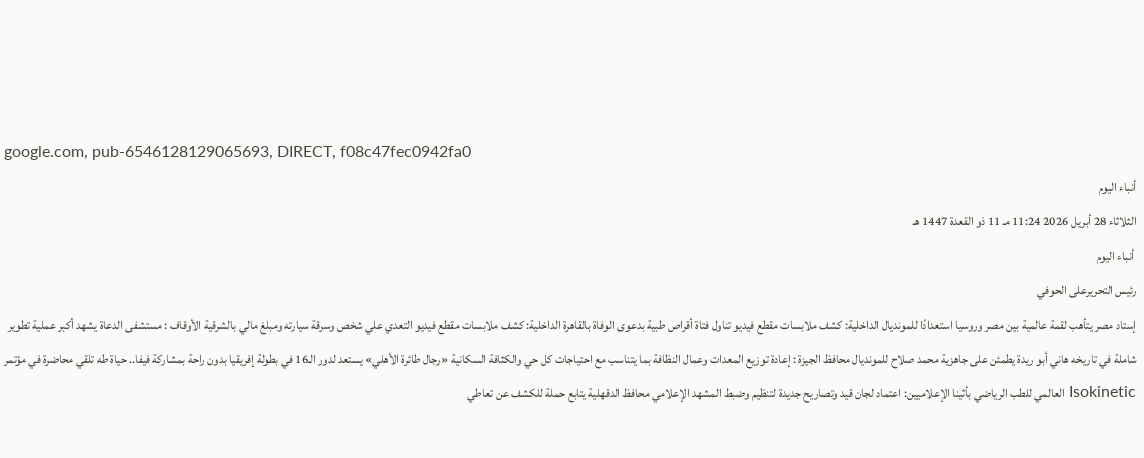google.com, pub-6546128129065693, DIRECT, f08c47fec0942fa0
أنباء اليوم
الثلاثاء 28 أبريل 2026 11:24 مـ 11 ذو القعدة 1447 هـ
 أنباء اليوم
رئيس التحريرعلى الحوفي
إستاد مصر يتأهب لقمة عالمية بين مصر وروسيا استعدادًا للمونديال الداخلية: كشف ملابسات مقطع فيديو تناول فتاة أقراص طبية بدعوى الوفاة بالقاهرة الداخلية: كشف ملابسات مقطع فيديو التعدي علي شخص وسرقة سيارته ومبلغ مالي بالشرقية الأوقاف : مستشفى الدعاة يشهد أكبر عملية تطوير شاملة في تاريخه هاني أبو ريدة يطمئن على جاهزية محمد صلاح للمونديال محافظ الجيزة : إعادة توزيع المعدات وعمال النظافة بما يتناسب مع احتياجات كل حي والكثافة السكانية «رجال طائرة الأهلي» يستعد لدور الـ16 في بطولة إفريقيا بدون راحة بمشاركة فيفا.. حياة طه تلقي محاضرة في مؤتمر Isokinetic العالمي للطب الرياضي بأثينا الإعلاميين: اعتماد لجان قيد وتصاريح جديدة لتنظيم وضبط المشهد الإعلامي محافظ الدقهلية يتابع حملة للكشف عن تعاطي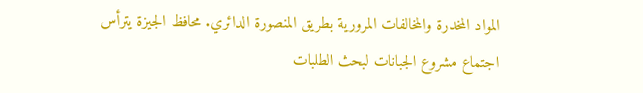المواد المخدرة والمخالفات المرورية بطريق المنصورة الدائري. محافظ الجيزة يترأس اجتماع مشروع الجبانات لبحث الطلبات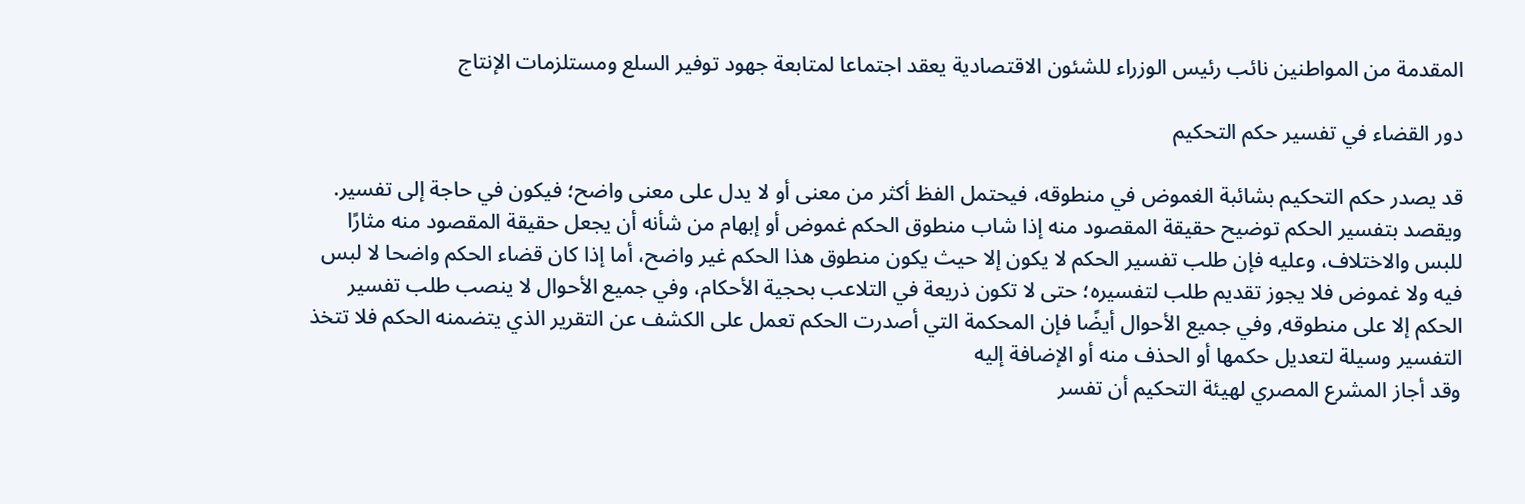المقدمة من المواطنين نائب رئيس الوزراء للشئون الاقتصادية يعقد اجتماعا لمتابعة جهود توفير السلع ومستلزمات الإنتاج

دور القضاء في تفسير حكم التحكيم

قد يصدر حكم التحكيم بشائبة الغموض في منطوقه، فيحتمل الفظ أكثر من معنى أو لا يدل على معنى واضح؛ فيكون في حاجة إلى تفسير.
ويقصد بتفسير الحكم توضيح حقيقة المقصود منه إذا شاب منطوق الحكم غموض أو إبهام من شأنه أن يجعل حقيقة المقصود منه مثارًا للبس والاختلاف، وعليه فإن طلب تفسير الحكم لا يكون إلا حيث يكون منطوق هذا الحكم غير واضح، أما إذا كان قضاء الحكم واضحا لا لبس فيه ولا غموض فلا يجوز تقديم طلب لتفسيره؛ حتى لا تكون ذريعة في التلاعب بحجية الأحكام، وفي جميع الأحوال لا ينصب طلب تفسير الحكم إلا على منطوقه, وفي جميع الأحوال أيضًا فإن المحكمة التي أصدرت الحكم تعمل على الكشف عن التقرير الذي يتضمنه الحكم فلا تتخذ التفسير وسيلة لتعديل حكمها أو الحذف منه أو الإضافة إليه
وقد أجاز المشرع المصري لهيئة التحكيم أن تفسر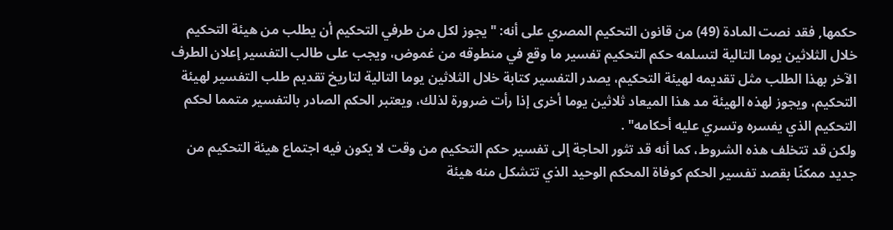حكمها, فقد نصت المادة (49) من قانون التحكيم المصري على أنه: "يجوز لكل من طرفي التحكيم أن يطلب من هيئة التحكيم خلال الثلاثين يوما التالية لتسلمه حكم التحكيم تفسير ما وقع في منطوقه من غموض، ويجب على طالب التفسير إعلان الطرف الآخر بهذا الطلب مثل تقديمه لهيئة التحكيم، يصدر التفسير كتابة خلال الثلاثين يوما التالية لتاريخ تقديم طلب التفسير لهيئة التحكيم، ويجوز لهذه الهيئة مد هذا الميعاد ثلاثين يوما أخرى إذا رأت ضرورة لذلك، ويعتبر الحكم الصادر بالتفسير متمما لحكم التحكيم الذي يفسره وتسري عليه أحكامه" .
ولكن قد تتخلف هذه الشروط، كما أنه قد تثور الحاجة إلى تفسير حكم التحكيم من وقت لا يكون فيه اجتماع هيئة التحكيم من جديد ممكنًا بقصد تفسير الحكم كوفاة المحكم الوحيد الذي تتشكل منه هيئة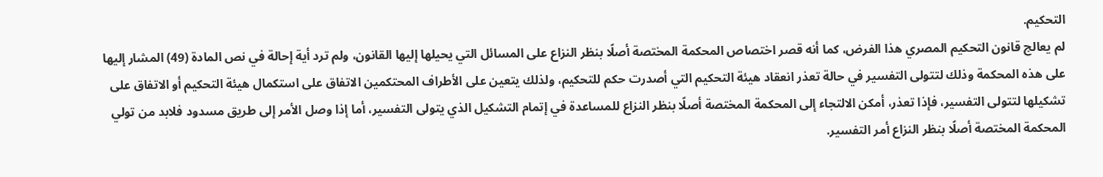التحكيم.
لم يعالج قانون التحكيم المصري هذا الفرض، كما أنه قصر اختصاص المحكمة المختصة أصلًا بنظر النزاع على المسائل التي يحيلها إليها القانون، ولم ترد أية إحالة في نص المادة (49) المشار إليها على هذه المحكمة وذلك لتتولى التفسير في حالة تعذر انعقاد هيئة التحكيم التي أصدرت حكم للتحكيم، ولذلك يتعين على الأطراف المحتكمين الاتفاق على استكمال هيئة التحكيم أو الاتفاق على تشكيلها لتتولى التفسير، فإذا تعذر، أمكن الالتجاء إلى المحكمة المختصة أصلًا بنظر النزاع للمساعدة في إتمام التشكيل الذي يتولى التفسير، أما إذا وصل الأمر إلى طريق مسدود فلابد من تولي المحكمة المختصة أصلًا بنظر النزاع أمر التفسير.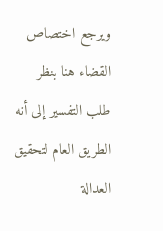ويرجع اختصاص القضاء هنا بنظر طلب التفسير إلى أنه الطريق العام لتحقيق العدالة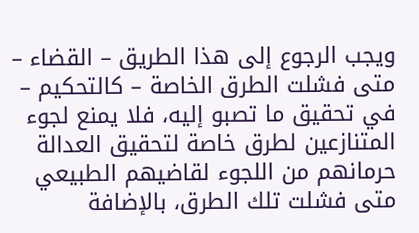ويجب الرجوع إلى هذا الطريق – القضاء – متى فشلت الطرق الخاصة – كالتحكيم – في تحقيق ما تصبو إليه، فلا يمنع لجوء المتنازعين لطرق خاصة لتحقيق العدالة حرمانهم من اللجوء لقاضيهم الطبيعي متى فشلت تلك الطرق، بالإضافة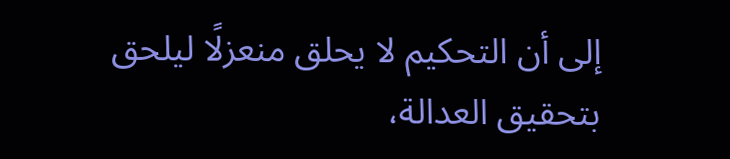إلى أن التحكيم لا يحلق منعزلًا ليلحق بتحقيق العدالة،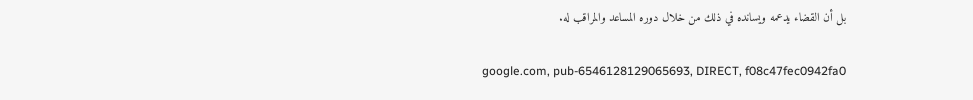بل أن القضاء يدعمه ويسانده في ذلك من خلال دوره المساعد والمراقب له.

google.com, pub-6546128129065693, DIRECT, f08c47fec0942fa0